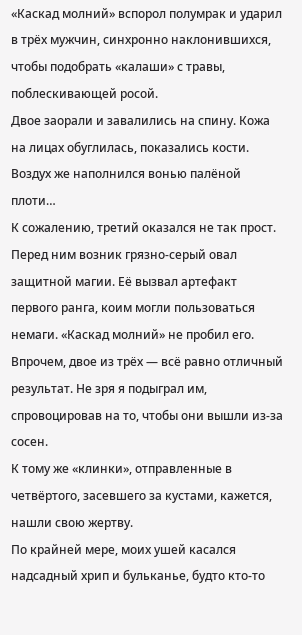«Каскад молний» вспорол полумрак и ударил в трёх мужчин, синхронно наклонившихся, чтобы подобрать «калаши» с травы, поблескивающей росой.
Двое заорали и завалились на спину. Кожа на лицах обуглилась, показались кости. Воздух же наполнился вонью палёной плоти…
К сожалению, третий оказался не так прост. Перед ним возник грязно-серый овал защитной магии. Её вызвал артефакт первого ранга, коим могли пользоваться немаги. «Каскад молний» не пробил его.
Впрочем, двое из трёх — всё равно отличный результат. Не зря я подыграл им, спровоцировав на то, чтобы они вышли из-за сосен.
К тому же «клинки», отправленные в четвёртого, засевшего за кустами, кажется, нашли свою жертву.
По крайней мере, моих ушей касался надсадный хрип и бульканье, будто кто-то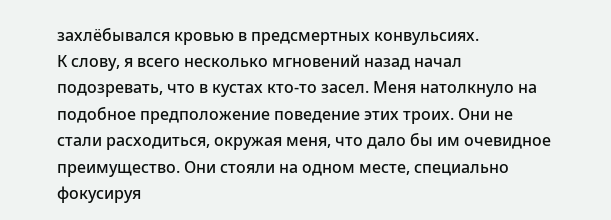захлёбывался кровью в предсмертных конвульсиях.
К слову, я всего несколько мгновений назад начал подозревать, что в кустах кто-то засел. Меня натолкнуло на подобное предположение поведение этих троих. Они не стали расходиться, окружая меня, что дало бы им очевидное преимущество. Они стояли на одном месте, специально фокусируя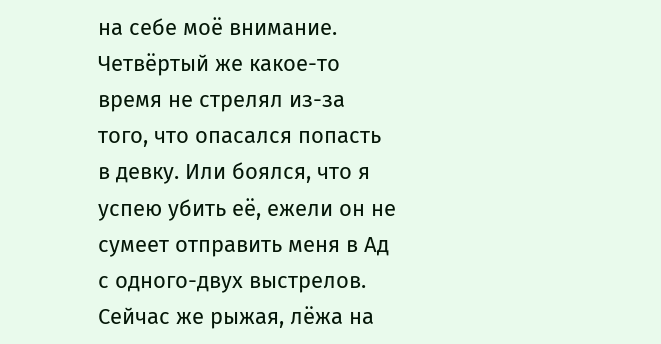на себе моё внимание.
Четвёртый же какое-то время не стрелял из-за того, что опасался попасть в девку. Или боялся, что я успею убить её, ежели он не сумеет отправить меня в Ад с одного-двух выстрелов.
Сейчас же рыжая, лёжа на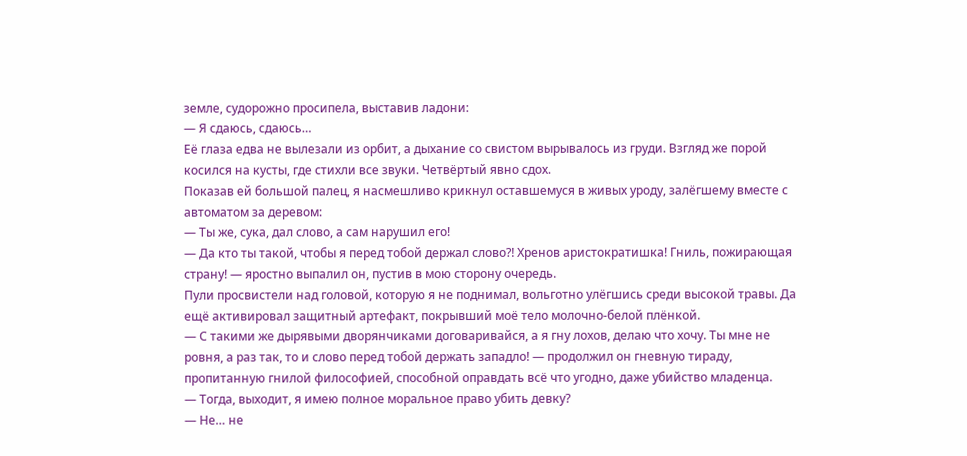земле, судорожно просипела, выставив ладони:
— Я сдаюсь, сдаюсь…
Её глаза едва не вылезали из орбит, а дыхание со свистом вырывалось из груди. Взгляд же порой косился на кусты, где стихли все звуки. Четвёртый явно сдох.
Показав ей большой палец, я насмешливо крикнул оставшемуся в живых уроду, залёгшему вместе с автоматом за деревом:
— Ты же, сука, дал слово, а сам нарушил его!
— Да кто ты такой, чтобы я перед тобой держал слово⁈ Хренов аристократишка! Гниль, пожирающая страну! — яростно выпалил он, пустив в мою сторону очередь.
Пули просвистели над головой, которую я не поднимал, вольготно улёгшись среди высокой травы. Да ещё активировал защитный артефакт, покрывший моё тело молочно-белой плёнкой.
— С такими же дырявыми дворянчиками договаривайся, а я гну лохов, делаю что хочу. Ты мне не ровня, а раз так, то и слово перед тобой держать западло! — продолжил он гневную тираду, пропитанную гнилой философией, способной оправдать всё что угодно, даже убийство младенца.
— Тогда, выходит, я имею полное моральное право убить девку?
— Не… не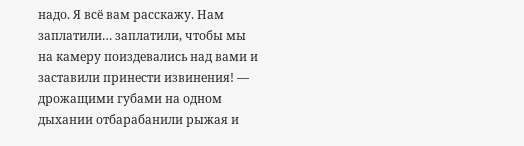надо. Я всё вам расскажу. Нам заплатили… заплатили, чтобы мы на камеру поиздевались над вами и заставили принести извинения! — дрожащими губами на одном дыхании отбарабанили рыжая и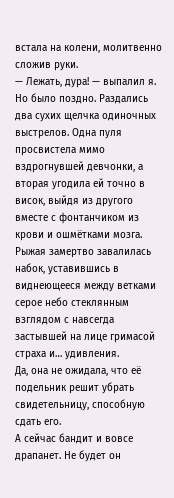встала на колени, молитвенно сложив руки.
— Лежать, дура! — выпалил я.
Но было поздно. Раздались два сухих щелчка одиночных выстрелов. Одна пуля просвистела мимо вздрогнувшей девчонки, а вторая угодила ей точно в висок, выйдя из другого вместе с фонтанчиком из крови и ошмётками мозга.
Рыжая замертво завалилась набок, уставившись в виднеющееся между ветками серое небо стеклянным взглядом с навсегда застывшей на лице гримасой страха и… удивления.
Да, она не ожидала, что её подельник решит убрать свидетельницу, способную сдать его.
А сейчас бандит и вовсе драпанет. Не будет он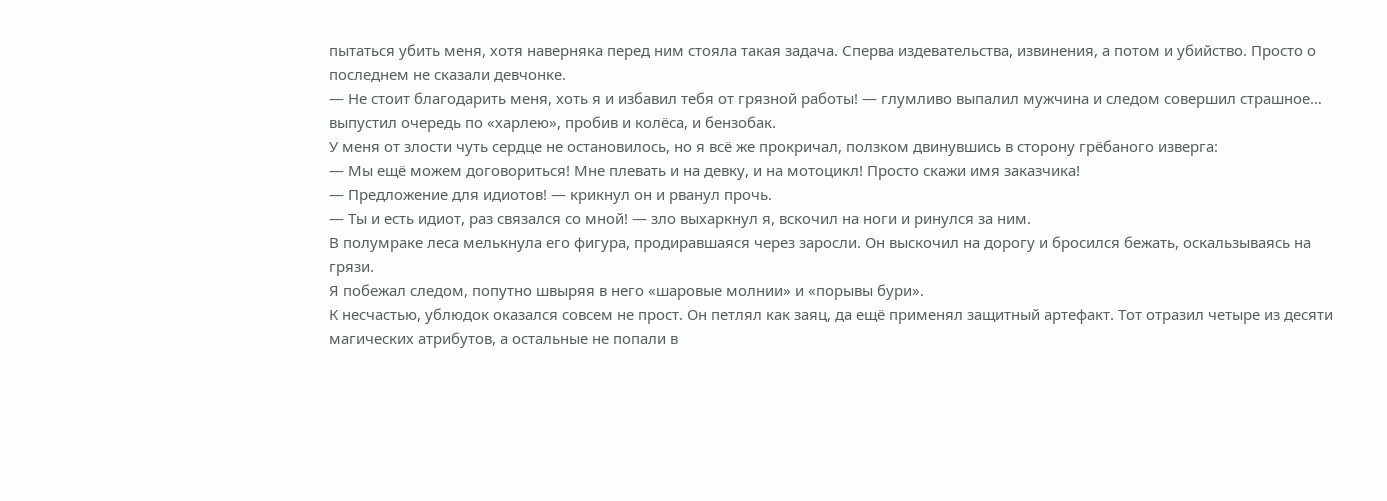пытаться убить меня, хотя наверняка перед ним стояла такая задача. Сперва издевательства, извинения, а потом и убийство. Просто о последнем не сказали девчонке.
— Не стоит благодарить меня, хоть я и избавил тебя от грязной работы! — глумливо выпалил мужчина и следом совершил страшное… выпустил очередь по «харлею», пробив и колёса, и бензобак.
У меня от злости чуть сердце не остановилось, но я всё же прокричал, ползком двинувшись в сторону грёбаного изверга:
— Мы ещё можем договориться! Мне плевать и на девку, и на мотоцикл! Просто скажи имя заказчика!
— Предложение для идиотов! — крикнул он и рванул прочь.
— Ты и есть идиот, раз связался со мной! — зло выхаркнул я, вскочил на ноги и ринулся за ним.
В полумраке леса мелькнула его фигура, продиравшаяся через заросли. Он выскочил на дорогу и бросился бежать, оскальзываясь на грязи.
Я побежал следом, попутно швыряя в него «шаровые молнии» и «порывы бури».
К несчастью, ублюдок оказался совсем не прост. Он петлял как заяц, да ещё применял защитный артефакт. Тот отразил четыре из десяти магических атрибутов, а остальные не попали в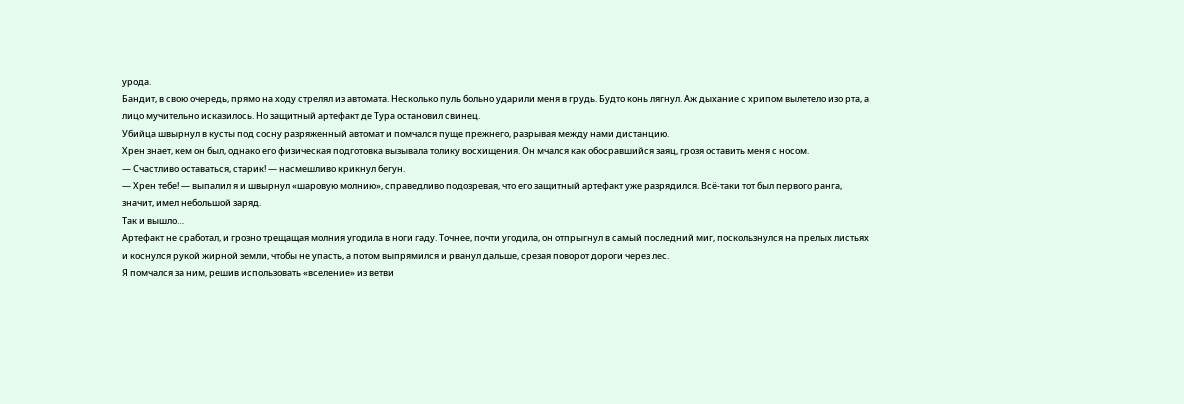урода.
Бандит, в свою очередь, прямо на ходу стрелял из автомата. Несколько пуль больно ударили меня в грудь. Будто конь лягнул. Аж дыхание с хрипом вылетело изо рта, а лицо мучительно исказилось. Но защитный артефакт де Тура остановил свинец.
Убийца швырнул в кусты под сосну разряженный автомат и помчался пуще прежнего, разрывая между нами дистанцию.
Хрен знает, кем он был, однако его физическая подготовка вызывала толику восхищения. Он мчался как обосравшийся заяц, грозя оставить меня с носом.
— Счастливо оставаться, старик! — насмешливо крикнул бегун.
— Хрен тебе! — выпалил я и швырнул «шаровую молнию», справедливо подозревая, что его защитный артефакт уже разрядился. Всё-таки тот был первого ранга, значит, имел небольшой заряд.
Так и вышло…
Артефакт не сработал, и грозно трещащая молния угодила в ноги гаду. Точнее, почти угодила, он отпрыгнул в самый последний миг, поскользнулся на прелых листьях и коснулся рукой жирной земли, чтобы не упасть, а потом выпрямился и рванул дальше, срезая поворот дороги через лес.
Я помчался за ним, решив использовать «вселение» из ветви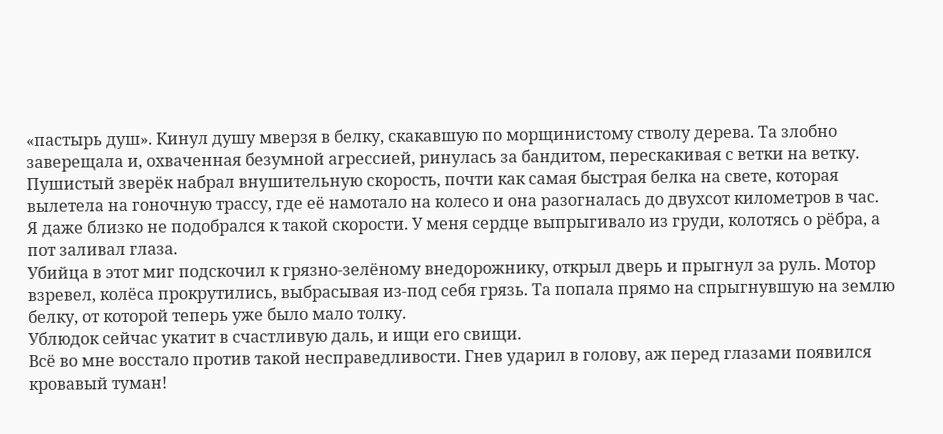«пастырь душ». Кинул душу мверзя в белку, скакавшую по морщинистому стволу дерева. Та злобно заверещала и, охваченная безумной агрессией, ринулась за бандитом, перескакивая с ветки на ветку.
Пушистый зверёк набрал внушительную скорость, почти как самая быстрая белка на свете, которая вылетела на гоночную трассу, где её намотало на колесо и она разогналась до двухсот километров в час.
Я даже близко не подобрался к такой скорости. У меня сердце выпрыгивало из груди, колотясь о рёбра, а пот заливал глаза.
Убийца в этот миг подскочил к грязно-зелёному внедорожнику, открыл дверь и прыгнул за руль. Мотор взревел, колёса прокрутились, выбрасывая из-под себя грязь. Та попала прямо на спрыгнувшую на землю белку, от которой теперь уже было мало толку.
Ублюдок сейчас укатит в счастливую даль, и ищи его свищи.
Всё во мне восстало против такой несправедливости. Гнев ударил в голову, аж перед глазами появился кровавый туман!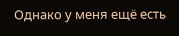Однако у меня ещё есть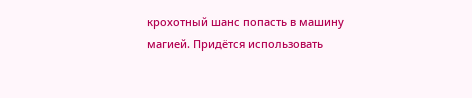крохотный шанс попасть в машину магией. Придётся использовать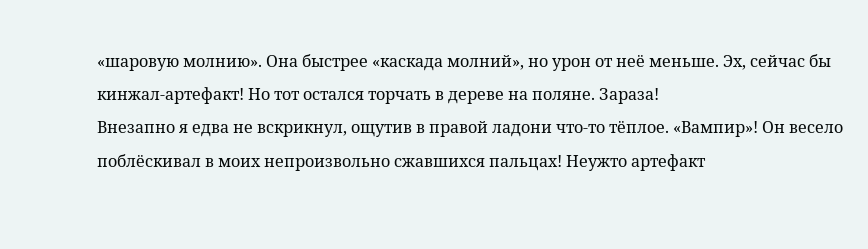«шаровую молнию». Она быстрее «каскада молний», но урон от неё меньше. Эх, сейчас бы кинжал-артефакт! Но тот остался торчать в дереве на поляне. Зараза!
Внезапно я едва не вскрикнул, ощутив в правой ладони что-то тёплое. «Вампир»! Он весело поблёскивал в моих непроизвольно сжавшихся пальцах! Неужто артефакт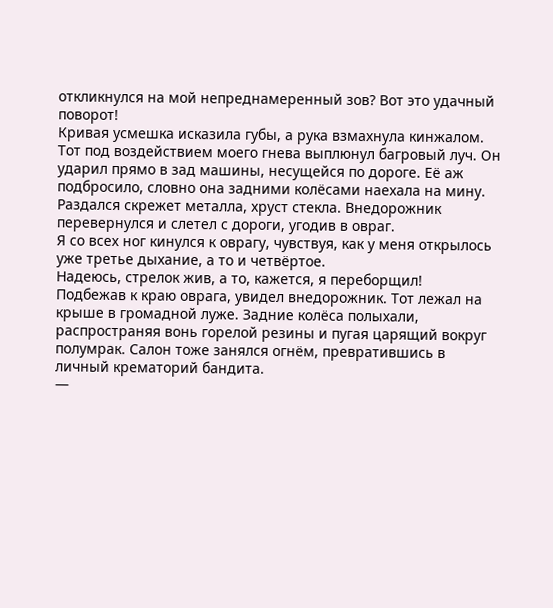откликнулся на мой непреднамеренный зов? Вот это удачный поворот!
Кривая усмешка исказила губы, а рука взмахнула кинжалом. Тот под воздействием моего гнева выплюнул багровый луч. Он ударил прямо в зад машины, несущейся по дороге. Её аж подбросило, словно она задними колёсами наехала на мину. Раздался скрежет металла, хруст стекла. Внедорожник перевернулся и слетел с дороги, угодив в овраг.
Я со всех ног кинулся к оврагу, чувствуя, как у меня открылось уже третье дыхание, а то и четвёртое.
Надеюсь, стрелок жив, а то, кажется, я переборщил!
Подбежав к краю оврага, увидел внедорожник. Тот лежал на крыше в громадной луже. Задние колёса полыхали, распространяя вонь горелой резины и пугая царящий вокруг полумрак. Салон тоже занялся огнём, превратившись в личный крематорий бандита.
—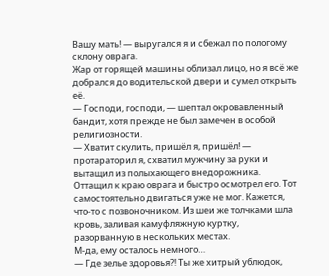Вашу мать! — выругался я и сбежал по пологому склону оврага.
Жар от горящей машины облизал лицо, но я всё же добрался до водительской двери и сумел открыть её.
— Господи, господи, — шептал окровавленный бандит, хотя прежде не был замечен в особой религиозности.
— Хватит скулить, пришёл я, пришёл! — протараторил я, схватил мужчину за руки и вытащил из полыхающего внедорожника.
Оттащил к краю оврага и быстро осмотрел его. Тот самостоятельно двигаться уже не мог. Кажется, что-то с позвоночником. Из шеи же толчками шла кровь, заливая камуфляжную куртку, разорванную в нескольких местах.
М-да, ему осталось немного…
— Где зелье здоровья⁈ Ты же хитрый ублюдок,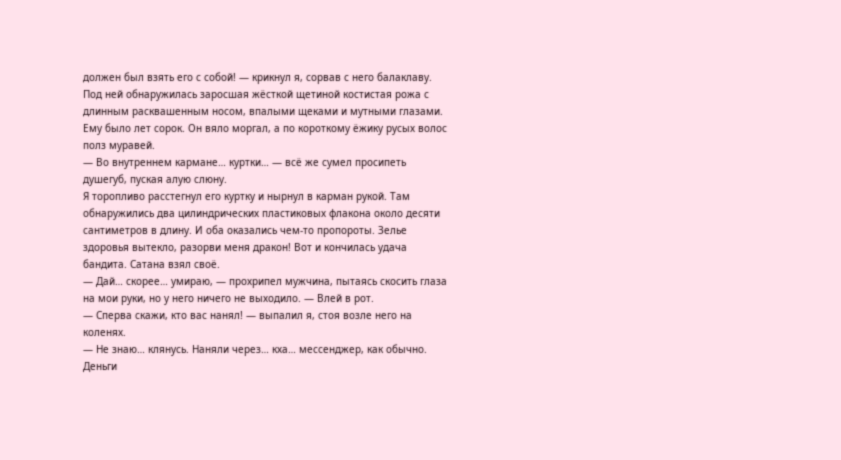должен был взять его с собой! — крикнул я, сорвав с него балаклаву.
Под ней обнаружилась заросшая жёсткой щетиной костистая рожа с длинным расквашенным носом, впалыми щеками и мутными глазами. Ему было лет сорок. Он вяло моргал, а по короткому ёжику русых волос полз муравей.
— Во внутреннем кармане… куртки… — всё же сумел просипеть душегуб, пуская алую слюну.
Я торопливо расстегнул его куртку и нырнул в карман рукой. Там обнаружились два цилиндрических пластиковых флакона около десяти сантиметров в длину. И оба оказались чем-то пропороты. Зелье здоровья вытекло, разорви меня дракон! Вот и кончилась удача бандита. Сатана взял своё.
— Дай… скорее… умираю, — прохрипел мужчина, пытаясь скосить глаза на мои руки, но у него ничего не выходило. — Влей в рот.
— Сперва скажи, кто вас нанял! — выпалил я, стоя возле него на коленях.
— Не знаю… клянусь. Наняли через… кха… мессенджер, как обычно. Деньги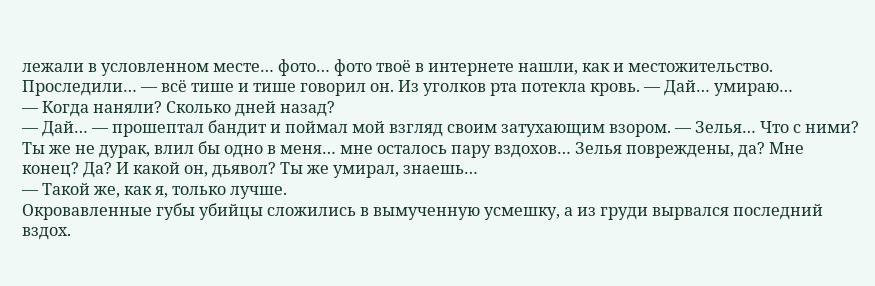лежали в условленном месте… фото… фото твоё в интернете нашли, как и местожительство. Проследили… — всё тише и тише говорил он. Из уголков рта потекла кровь. — Дай… умираю…
— Когда наняли? Сколько дней назад?
— Дай… — прошептал бандит и поймал мой взгляд своим затухающим взором. — Зелья… Что с ними? Ты же не дурак, влил бы одно в меня… мне осталось пару вздохов… Зелья повреждены, да? Мне конец? Да? И какой он, дьявол? Ты же умирал, знаешь…
— Такой же, как я, только лучше.
Окровавленные губы убийцы сложились в вымученную усмешку, а из груди вырвался последний вздох.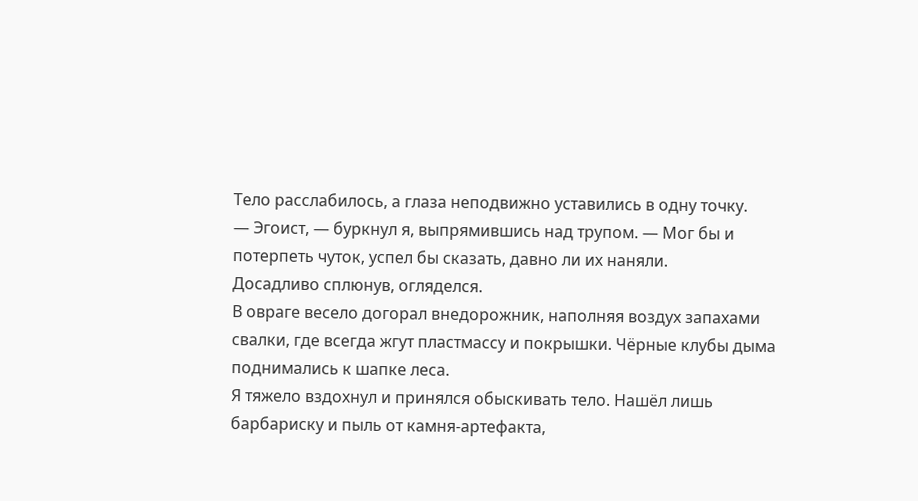Тело расслабилось, а глаза неподвижно уставились в одну точку.
— Эгоист, — буркнул я, выпрямившись над трупом. — Мог бы и потерпеть чуток, успел бы сказать, давно ли их наняли.
Досадливо сплюнув, огляделся.
В овраге весело догорал внедорожник, наполняя воздух запахами свалки, где всегда жгут пластмассу и покрышки. Чёрные клубы дыма поднимались к шапке леса.
Я тяжело вздохнул и принялся обыскивать тело. Нашёл лишь барбариску и пыль от камня-артефакта,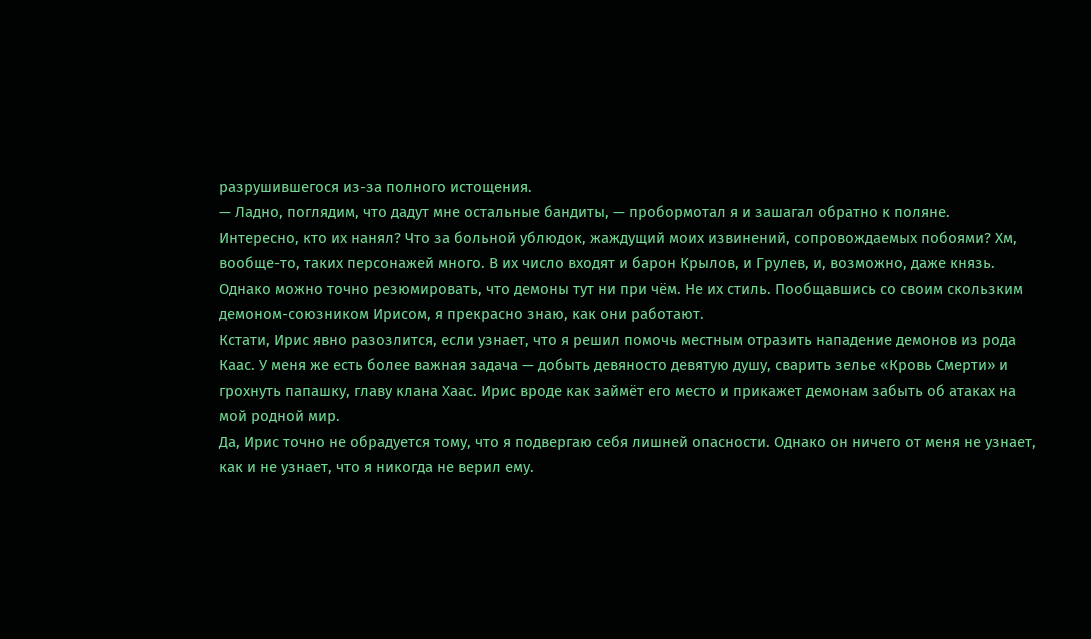разрушившегося из-за полного истощения.
— Ладно, поглядим, что дадут мне остальные бандиты, — пробормотал я и зашагал обратно к поляне.
Интересно, кто их нанял? Что за больной ублюдок, жаждущий моих извинений, сопровождаемых побоями? Хм, вообще-то, таких персонажей много. В их число входят и барон Крылов, и Грулев, и, возможно, даже князь.
Однако можно точно резюмировать, что демоны тут ни при чём. Не их стиль. Пообщавшись со своим скользким демоном-союзником Ирисом, я прекрасно знаю, как они работают.
Кстати, Ирис явно разозлится, если узнает, что я решил помочь местным отразить нападение демонов из рода Каас. У меня же есть более важная задача — добыть девяносто девятую душу, сварить зелье «Кровь Смерти» и грохнуть папашку, главу клана Хаас. Ирис вроде как займёт его место и прикажет демонам забыть об атаках на мой родной мир.
Да, Ирис точно не обрадуется тому, что я подвергаю себя лишней опасности. Однако он ничего от меня не узнает, как и не узнает, что я никогда не верил ему.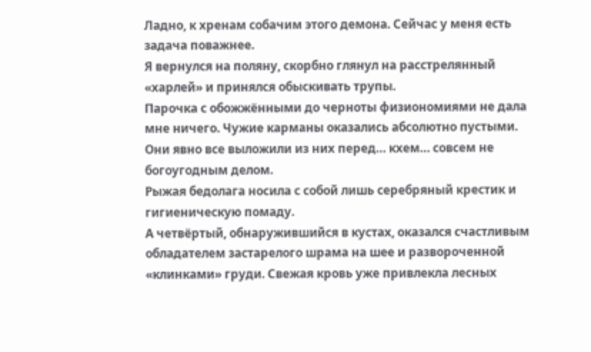Ладно, к хренам собачим этого демона. Сейчас у меня есть задача поважнее.
Я вернулся на поляну, скорбно глянул на расстрелянный «харлей» и принялся обыскивать трупы.
Парочка с обожжёнными до черноты физиономиями не дала мне ничего. Чужие карманы оказались абсолютно пустыми. Они явно все выложили из них перед… кхем… совсем не богоугодным делом.
Рыжая бедолага носила с собой лишь серебряный крестик и гигиеническую помаду.
А четвёртый, обнаружившийся в кустах, оказался счастливым обладателем застарелого шрама на шее и развороченной «клинками» груди. Свежая кровь уже привлекла лесных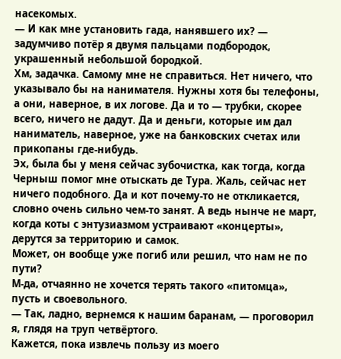насекомых.
— И как мне установить гада, нанявшего их? — задумчиво потёр я двумя пальцами подбородок, украшенный небольшой бородкой.
Хм, задачка. Самому мне не справиться. Нет ничего, что указывало бы на нанимателя. Нужны хотя бы телефоны, а они, наверное, в их логове. Да и то — трубки, скорее всего, ничего не дадут. Да и деньги, которые им дал наниматель, наверное, уже на банковских счетах или прикопаны где-нибудь.
Эх, была бы у меня сейчас зубочистка, как тогда, когда Черныш помог мне отыскать де Тура. Жаль, сейчас нет ничего подобного. Да и кот почему-то не откликается, словно очень сильно чем-то занят. А ведь нынче не март, когда коты с энтузиазмом устраивают «концерты», дерутся за территорию и самок.
Может, он вообще уже погиб или решил, что нам не по пути?
М-да, отчаянно не хочется терять такого «питомца», пусть и своевольного.
— Так, ладно, вернемся к нашим баранам, — проговорил я, глядя на труп четвёртого.
Кажется, пока извлечь пользу из моего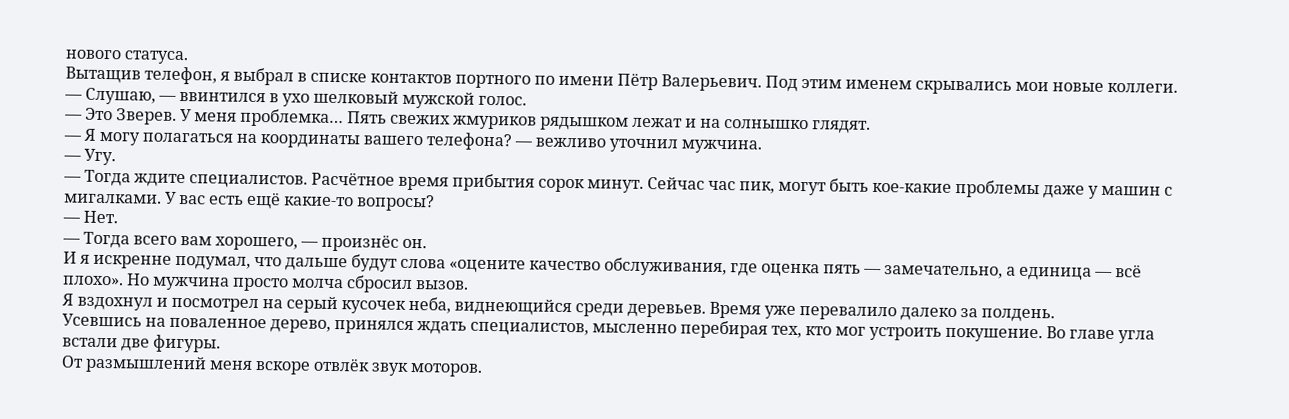нового статуса.
Вытащив телефон, я выбрал в списке контактов портного по имени Пётр Валерьевич. Под этим именем скрывались мои новые коллеги.
— Слушаю, — ввинтился в ухо шелковый мужской голос.
— Это Зверев. У меня проблемка… Пять свежих жмуриков рядышком лежат и на солнышко глядят.
— Я могу полагаться на координаты вашего телефона? — вежливо уточнил мужчина.
— Угу.
— Тогда ждите специалистов. Расчётное время прибытия сорок минут. Сейчас час пик, могут быть кое-какие проблемы даже у машин с мигалками. У вас есть ещё какие-то вопросы?
— Нет.
— Тогда всего вам хорошего, — произнёс он.
И я искренне подумал, что дальше будут слова «оцените качество обслуживания, где оценка пять — замечательно, а единица — всё плохо». Но мужчина просто молча сбросил вызов.
Я вздохнул и посмотрел на серый кусочек неба, виднеющийся среди деревьев. Время уже перевалило далеко за полдень.
Усевшись на поваленное дерево, принялся ждать специалистов, мысленно перебирая тех, кто мог устроить покушение. Во главе угла встали две фигуры.
От размышлений меня вскоре отвлёк звук моторов.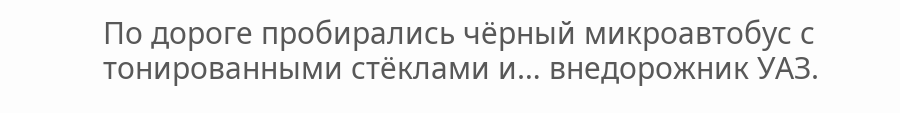По дороге пробирались чёрный микроавтобус с тонированными стёклами и… внедорожник УАЗ.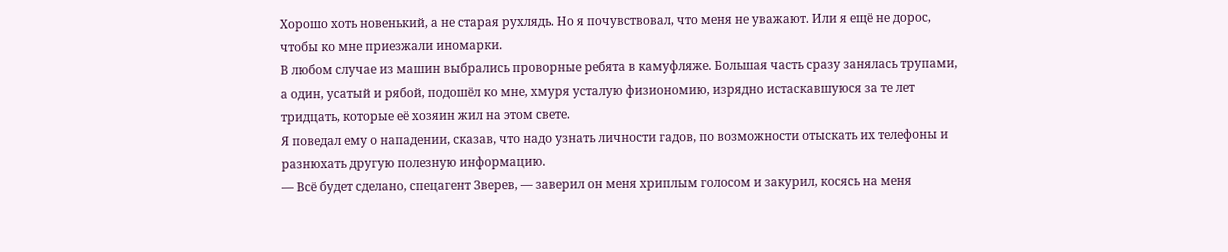Хорошо хоть новенький, а не старая рухлядь. Но я почувствовал, что меня не уважают. Или я ещё не дорос, чтобы ко мне приезжали иномарки.
В любом случае из машин выбрались проворные ребята в камуфляже. Большая часть сразу занялась трупами, а один, усатый и рябой, подошёл ко мне, хмуря усталую физиономию, изрядно истаскавшуюся за те лет тридцать, которые её хозяин жил на этом свете.
Я поведал ему о нападении, сказав, что надо узнать личности гадов, по возможности отыскать их телефоны и разнюхать другую полезную информацию.
— Всё будет сделано, спецагент Зверев, — заверил он меня хриплым голосом и закурил, косясь на меня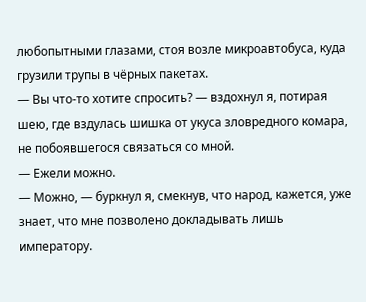любопытными глазами, стоя возле микроавтобуса, куда грузили трупы в чёрных пакетах.
— Вы что-то хотите спросить? — вздохнул я, потирая шею, где вздулась шишка от укуса зловредного комара, не побоявшегося связаться со мной.
— Ежели можно.
— Можно, — буркнул я, смекнув, что народ, кажется, уже знает, что мне позволено докладывать лишь императору.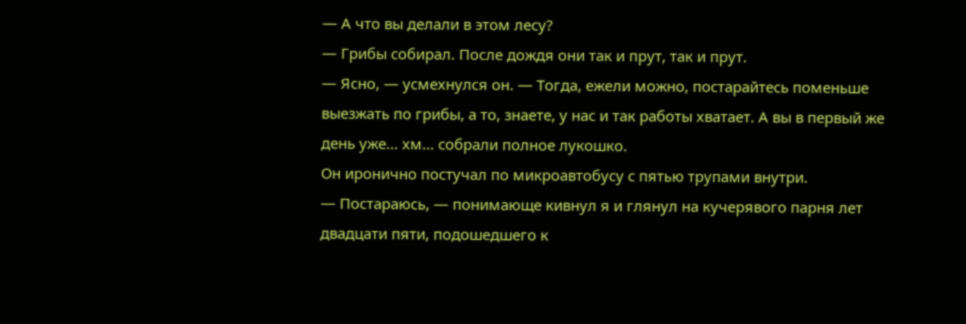— А что вы делали в этом лесу?
— Грибы собирал. После дождя они так и прут, так и прут.
— Ясно, — усмехнулся он. — Тогда, ежели можно, постарайтесь поменьше выезжать по грибы, а то, знаете, у нас и так работы хватает. А вы в первый же день уже… хм… собрали полное лукошко.
Он иронично постучал по микроавтобусу с пятью трупами внутри.
— Постараюсь, — понимающе кивнул я и глянул на кучерявого парня лет двадцати пяти, подошедшего к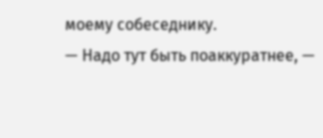моему собеседнику.
— Надо тут быть поаккуратнее, —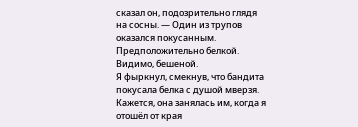сказал он, подозрительно глядя на сосны. — Один из трупов оказался покусанным. Предположительно белкой. Видимо, бешеной.
Я фыркнул, смекнув, что бандита покусала белка с душой мверзя. Кажется, она занялась им, когда я отошёл от края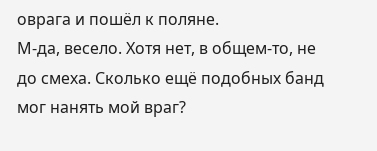оврага и пошёл к поляне.
М-да, весело. Хотя нет, в общем-то, не до смеха. Сколько ещё подобных банд мог нанять мой враг?